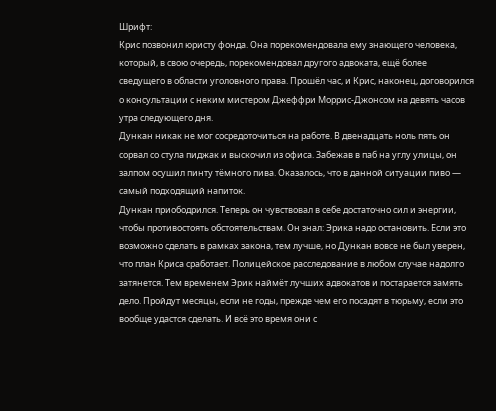Шрифт:
Крис позвонил юристу фонда. Она порекомендовала ему знающего человека, который, в свою очередь, порекомендовал другого адвоката, ещё более сведущего в области уголовного права. Прошёл час, и Крис, наконец, договорился о консультации с неким мистером Джеффри Моррис-Джонсом на девять часов утра следующего дня.
Дункан никак не мог сосредоточиться на работе. В двенадцать ноль пять он сорвал со стула пиджак и выскочил из офиса. Забежав в паб на углу улицы, он залпом осушил пинту тёмного пива. Оказалось, что в данной ситуации пиво — самый подходящий напиток.
Дункан приободрился. Теперь он чувствовал в себе достаточно сил и энергии, чтобы противостоять обстоятельствам. Он знал: Эрика надо остановить. Если это возможно сделать в рамках закона, тем лучше, но Дункан вовсе не был уверен, что план Криса сработает. Полицейское расследование в любом случае надолго затянется. Тем временем Эрик наймёт лучших адвокатов и постарается замять дело. Пройдут месяцы, если не годы, прежде чем его посадят в тюрьму, если это вообще удастся сделать. И всё это время они с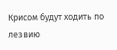Крисом будут ходить по лезвию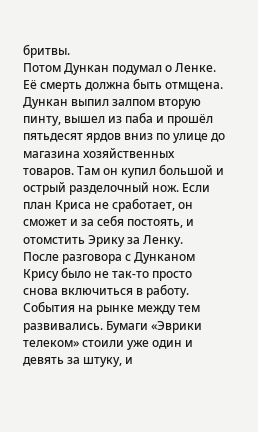бритвы.
Потом Дункан подумал о Ленке. Её смерть должна быть отмщена.
Дункан выпил залпом вторую пинту, вышел из паба и прошёл пятьдесят ярдов вниз по улице до магазина хозяйственных товаров. Там он купил большой и острый разделочный нож. Если план Криса не сработает, он сможет и за себя постоять, и отомстить Эрику за Ленку.
После разговора с Дунканом Крису было не так-то просто снова включиться в работу. События на рынке между тем развивались. Бумаги «Эврики телеком» стоили уже один и девять за штуку, и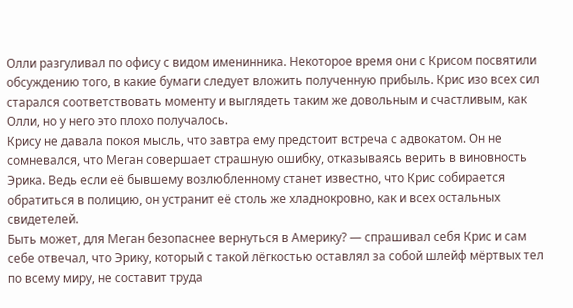Олли разгуливал по офису с видом именинника. Некоторое время они с Крисом посвятили обсуждению того, в какие бумаги следует вложить полученную прибыль. Крис изо всех сил старался соответствовать моменту и выглядеть таким же довольным и счастливым, как Олли, но у него это плохо получалось.
Крису не давала покоя мысль, что завтра ему предстоит встреча с адвокатом. Он не сомневался, что Меган совершает страшную ошибку, отказываясь верить в виновность Эрика. Ведь если её бывшему возлюбленному станет известно, что Крис собирается обратиться в полицию, он устранит её столь же хладнокровно, как и всех остальных свидетелей.
Быть может, для Меган безопаснее вернуться в Америку? — спрашивал себя Крис и сам себе отвечал, что Эрику, который с такой лёгкостью оставлял за собой шлейф мёртвых тел по всему миру, не составит труда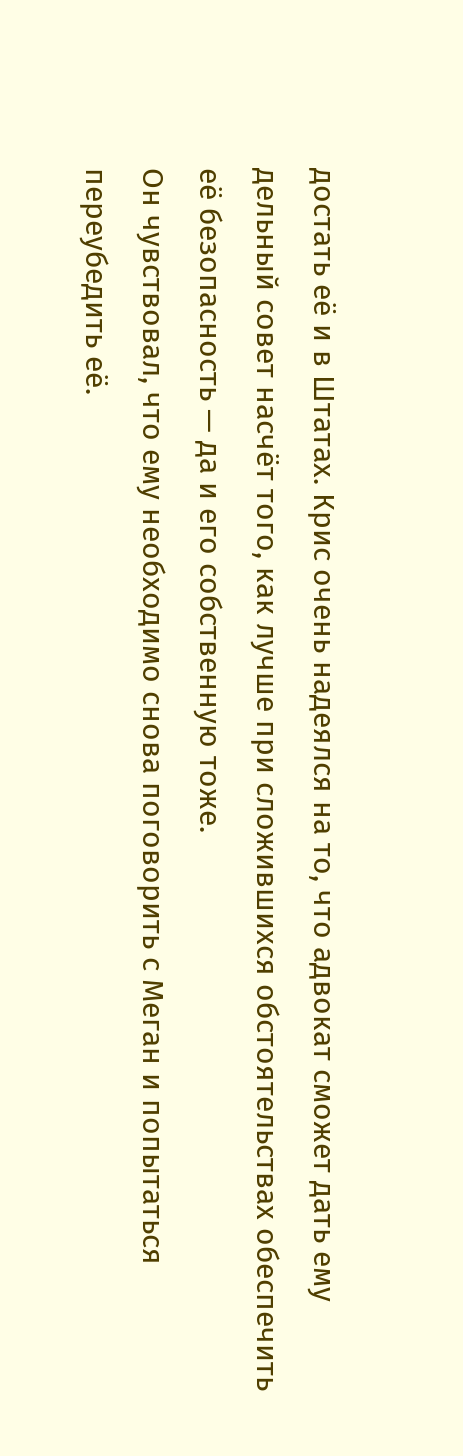достать её и в Штатах. Крис очень надеялся на то, что адвокат сможет дать ему дельный совет насчёт того, как лучше при сложившихся обстоятельствах обеспечить её безопасность — да и его собственную тоже.
Он чувствовал, что ему необходимо снова поговорить с Меган и попытаться переубедить её.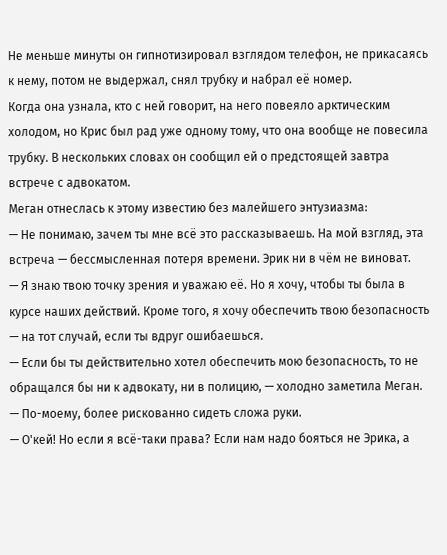Не меньше минуты он гипнотизировал взглядом телефон, не прикасаясь к нему, потом не выдержал, снял трубку и набрал её номер.
Когда она узнала, кто с ней говорит, на него повеяло арктическим холодом, но Крис был рад уже одному тому, что она вообще не повесила трубку. В нескольких словах он сообщил ей о предстоящей завтра встрече с адвокатом.
Меган отнеслась к этому известию без малейшего энтузиазма:
— Не понимаю, зачем ты мне всё это рассказываешь. На мой взгляд, эта встреча — бессмысленная потеря времени. Эрик ни в чём не виноват.
— Я знаю твою точку зрения и уважаю её. Но я хочу, чтобы ты была в курсе наших действий. Кроме того, я хочу обеспечить твою безопасность — на тот случай, если ты вдруг ошибаешься.
— Если бы ты действительно хотел обеспечить мою безопасность, то не обращался бы ни к адвокату, ни в полицию, — холодно заметила Меган.
— По-моему, более рискованно сидеть сложа руки.
— О'кей! Но если я всё-таки права? Если нам надо бояться не Эрика, а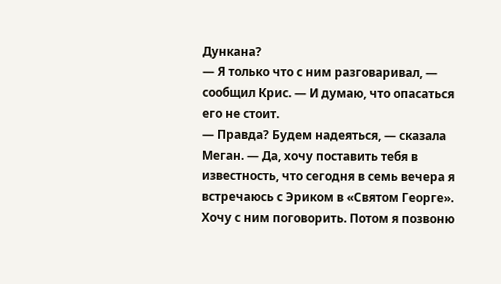Дункана?
— Я только что с ним разговаривал, — сообщил Крис. — И думаю, что опасаться его не стоит.
— Правда? Будем надеяться, — сказала Меган. — Да, хочу поставить тебя в известность, что сегодня в семь вечера я встречаюсь с Эриком в «Святом Георге». Хочу с ним поговорить. Потом я позвоню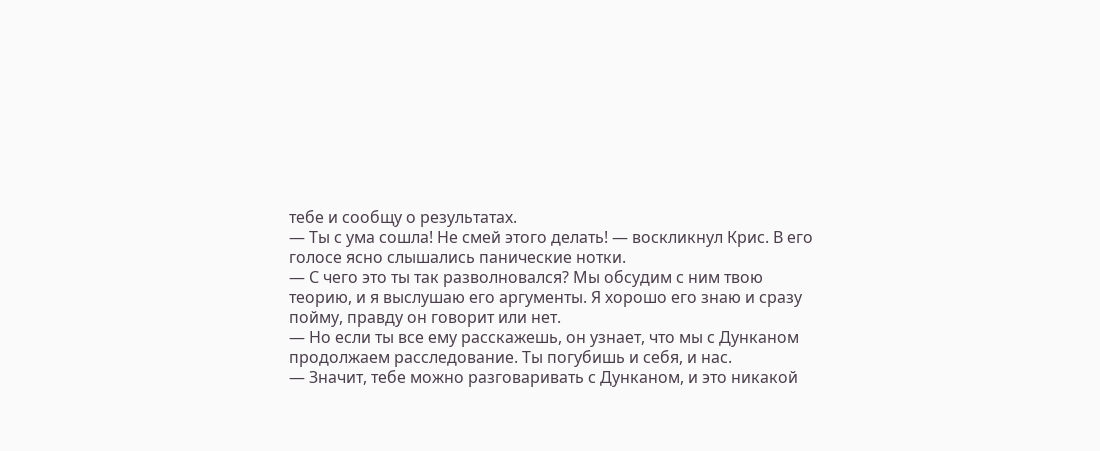тебе и сообщу о результатах.
— Ты с ума сошла! Не смей этого делать! — воскликнул Крис. В его голосе ясно слышались панические нотки.
— С чего это ты так разволновался? Мы обсудим с ним твою теорию, и я выслушаю его аргументы. Я хорошо его знаю и сразу пойму, правду он говорит или нет.
— Но если ты все ему расскажешь, он узнает, что мы с Дунканом продолжаем расследование. Ты погубишь и себя, и нас.
— Значит, тебе можно разговаривать с Дунканом, и это никакой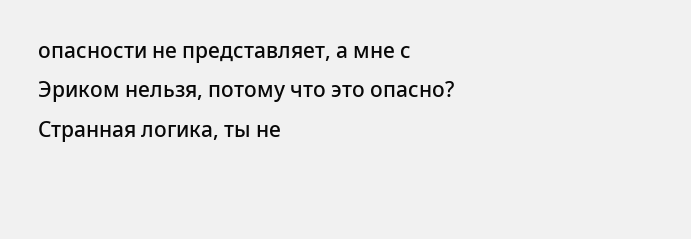опасности не представляет, а мне с Эриком нельзя, потому что это опасно? Странная логика, ты не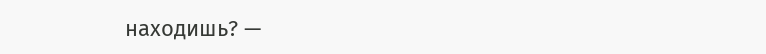находишь? —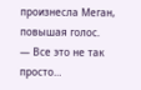произнесла Меган, повышая голос.
— Все это не так просто…